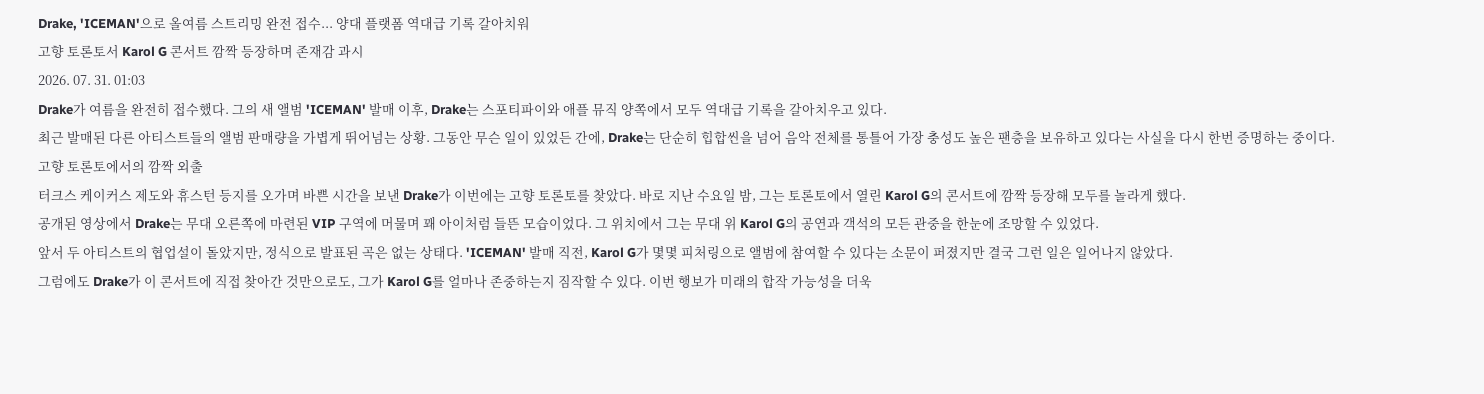Drake, 'ICEMAN'으로 올여름 스트리밍 완전 접수... 양대 플랫폼 역대급 기록 갈아치워
고향 토론토서 Karol G 콘서트 깜짝 등장하며 존재감 과시
2026. 07. 31. 01:03
Drake가 여름을 완전히 접수했다. 그의 새 앨범 'ICEMAN' 발매 이후, Drake는 스포티파이와 애플 뮤직 양쪽에서 모두 역대급 기록을 갈아치우고 있다.
최근 발매된 다른 아티스트들의 앨범 판매량을 가볍게 뛰어넘는 상황. 그동안 무슨 일이 있었든 간에, Drake는 단순히 힙합씬을 넘어 음악 전체를 통틀어 가장 충성도 높은 팬층을 보유하고 있다는 사실을 다시 한번 증명하는 중이다.
고향 토론토에서의 깜짝 외출
터크스 케이커스 제도와 휴스턴 등지를 오가며 바쁜 시간을 보낸 Drake가 이번에는 고향 토론토를 찾았다. 바로 지난 수요일 밤, 그는 토론토에서 열린 Karol G의 콘서트에 깜짝 등장해 모두를 놀라게 했다.
공개된 영상에서 Drake는 무대 오른쪽에 마련된 VIP 구역에 머물며 꽤 아이처럼 들뜬 모습이었다. 그 위치에서 그는 무대 위 Karol G의 공연과 객석의 모든 관중을 한눈에 조망할 수 있었다.
앞서 두 아티스트의 협업설이 돌았지만, 정식으로 발표된 곡은 없는 상태다. 'ICEMAN' 발매 직전, Karol G가 몇몇 피처링으로 앨범에 참여할 수 있다는 소문이 퍼졌지만 결국 그런 일은 일어나지 않았다.
그럼에도 Drake가 이 콘서트에 직접 찾아간 것만으로도, 그가 Karol G를 얼마나 존중하는지 짐작할 수 있다. 이번 행보가 미래의 합작 가능성을 더욱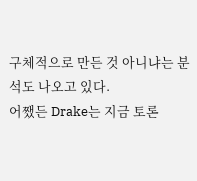구체적으로 만든 것 아니냐는 분석도 나오고 있다.
어쨌든 Drake는 지금 토론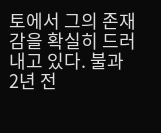토에서 그의 존재감을 확실히 드러내고 있다. 불과 2년 전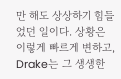만 해도 상상하기 힘들었던 일이다. 상황은 이렇게 빠르게 변하고, Drake는 그 생생한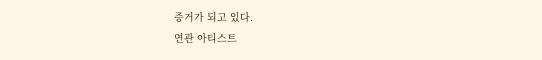증거가 되고 있다.
연관 아티스트